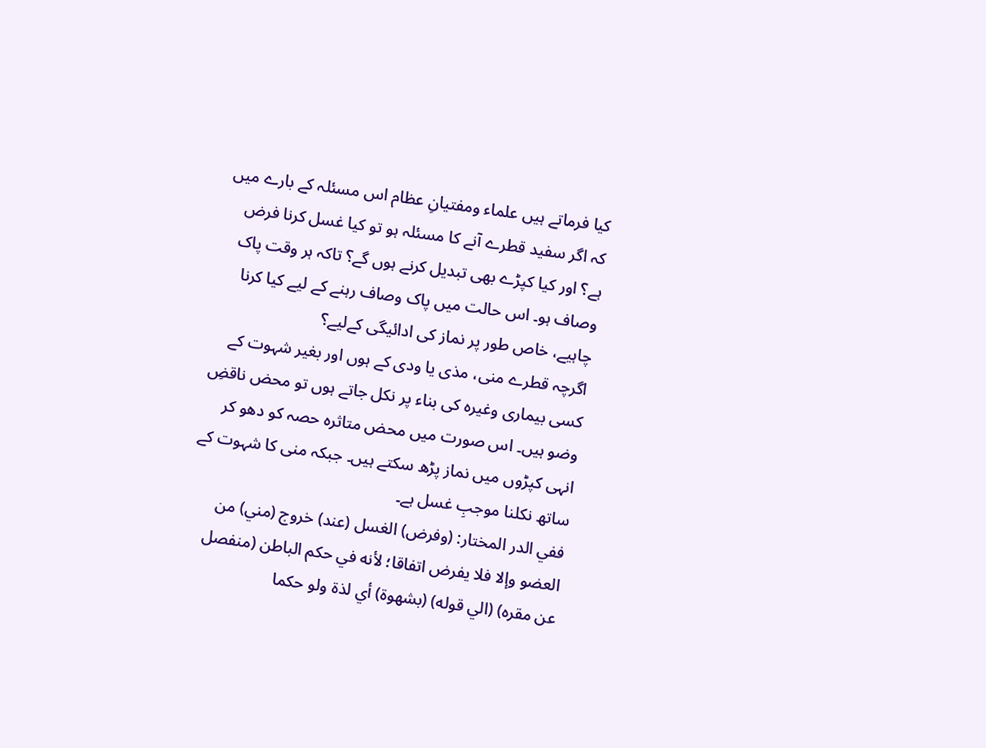کیا فرماتے ہیں علماء ومفتیانِ عظام اس مسئلہ کے بارے میں کہ اگر سفید قطرے آنے کا مسئلہ ہو تو کیا غسل کرنا فرض ہے؟ اور کیا کپڑے بھی تبدیل کرنے ہوں گے؟ تاکہ ہر وقت پاک وصاف ہو۔ اس حالت میں پاک وصاف رہنے کے لیے کیا کرنا چاہیے، خاص طور پر نماز کی ادائیگی کےلیے؟
اگرچہ قطرے منی، مذی یا ودی کے ہوں اور بغیر شہوت کے کسی بیماری وغیرہ کی بناء پر نکل جاتے ہوں تو محض ناقضِ وضو ہیں۔ اس صورت میں محض متاثرہ حصہ کو دھو کر انہی کپڑوں میں نماز پڑھ سکتے ہیں۔ جبکہ منی کا شہوت کے ساتھ نکلنا موجبِ غسل ہے۔
ففي الدر المختار: (وفرض) الغسل (عند) خروج (مني) من العضو وإلا فلا يفرض اتفاقا؛ لأنه في حكم الباطن (منفصل عن مقره) (الي قوله) (بشهوة) أي لذة ولو حكما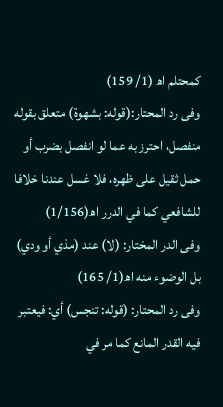كمحتلم اھ (1/ 159)
وفی رد المحتار:(قوله: بشهوة) متعلق بقوله منفصل، احترز به عما لو انفصل بضرب أو حمل ثقيل على ظهره، فلا غسل عندنا خلافا للشافعي كما في الدرر اھ(1/156)
وفی الدر المختار: (لا) عند (مذي أو ودي) بل الوضوء منه اھ(1/ 165)
وفی رد المحتار: (قوله: تنجس) أي: فيعتبر فيه القدر المانع كما مر في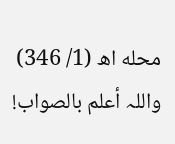محله اھ (1/ 346) واللہ أعلم بالصواب!